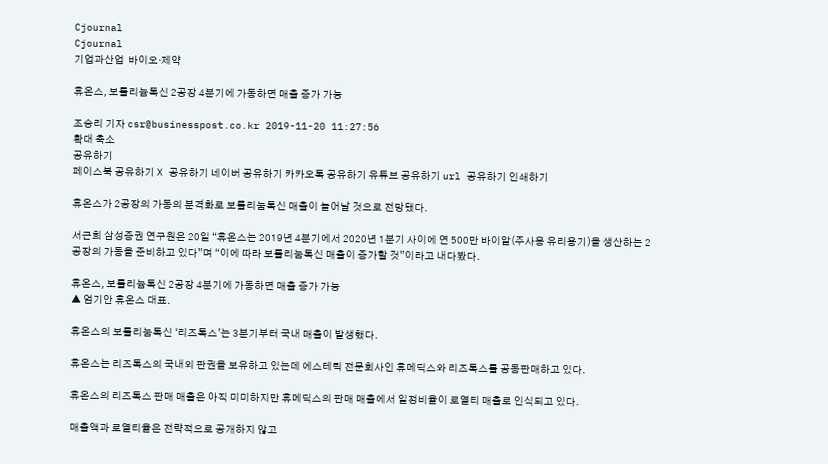Cjournal
Cjournal
기업과산업  바이오·제약

휴온스, 보툴리늄톡신 2공장 4분기에 가동하면 매출 증가 가능

조승리 기자 csr@businesspost.co.kr 2019-11-20 11:27:56
확대 축소
공유하기
페이스북 공유하기 X 공유하기 네이버 공유하기 카카오톡 공유하기 유튜브 공유하기 url 공유하기 인쇄하기

휴온스가 2공장의 가동의 분격화로 보툴리눔톡신 매출이 늘어날 것으로 전망됐다.

서근희 삼성증권 연구원은 20일 “휴온스는 2019년 4분기에서 2020년 1분기 사이에 연 500만 바이알(주사용 유리용기)을 생산하는 2공장의 가동을 준비하고 있다”며 “이에 따라 보툴리눔톡신 매출이 증가할 것”이라고 내다봤다.

휴온스, 보툴리늄톡신 2공장 4분기에 가동하면 매출 증가 가능
▲ 엄기안 휴온스 대표.

휴온스의 보툴리눔톡신 ‘리즈톡스’는 3분기부터 국내 매출이 발생했다.

휴온스는 리즈톡스의 국내외 판권을 보유하고 있는데 에스테틱 전문회사인 휴메딕스와 리즈톡스를 공동판매하고 있다.

휴온스의 리즈톡스 판매 매출은 아직 미미하지만 휴메딕스의 판매 매출에서 일정비율이 로열티 매출로 인식되고 있다.

매출액과 로열티율은 전략적으로 공개하지 않고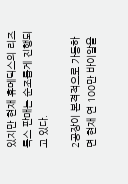있지만 현재 휴메딕스의 리즈톡스 판매는 순조롭게 진행되고 있다.

2공장이 본격적으로 가동하면 현재 연 100만 바이알을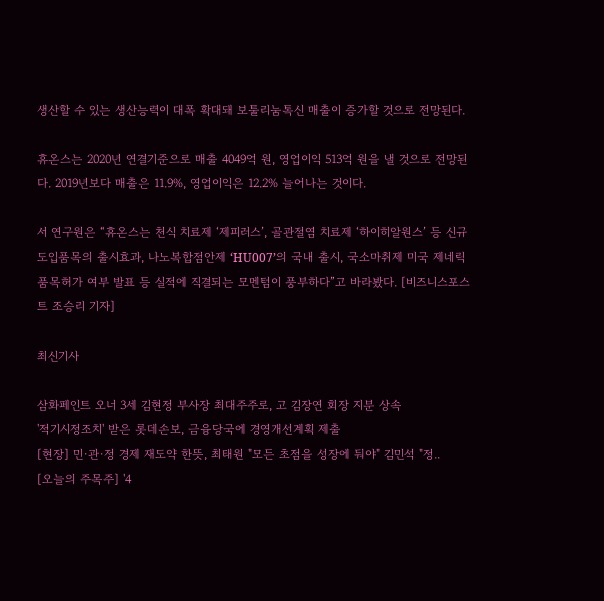생산할 수 있는 생산능력이 대폭 확대돼 보툴리눔톡신 매출이 증가할 것으로 전망된다.

휴온스는 2020년 연결기준으로 매출 4049억 원, 영업이익 513억 원을 낼 것으로 전망된다. 2019년보다 매출은 11.9%, 영업이익은 12.2% 늘어나는 것이다.

서 연구원은 “휴온스는 천식 치료제 ‘제피러스’, 골관절염 치료제 ‘하이히알원스’ 등 신규 도입품목의 출시효과, 나노복합점안제 ‘HU007’의 국내 출시, 국소마취제 미국 제네릭 품목허가 여부 발표 등 실적에 직결되는 모멘텀이 풍부하다”고 바라봤다. [비즈니스포스트 조승리 기자]

최신기사

삼화페인트 오너 3세 김현정 부사장 최대주주로, 고 김장연 회장 지분 상속
'적기시정조치' 받은 롯데손보, 금융당국에 경영개선계획 제출
[현장] 민·관·정 경제 재도약 한뜻, 최태원 "모든 초점을 성장에 둬야" 김민석 "정..
[오늘의 주목주] '4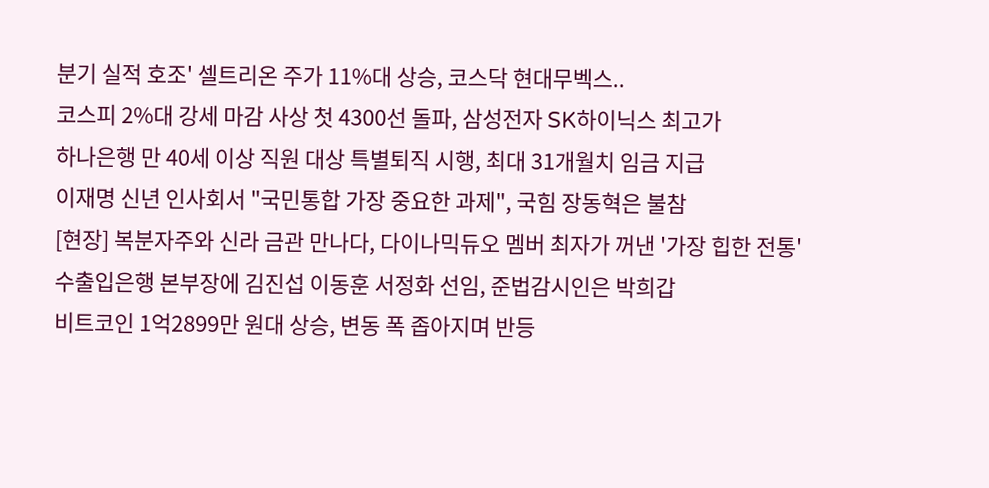분기 실적 호조' 셀트리온 주가 11%대 상승, 코스닥 현대무벡스..
코스피 2%대 강세 마감 사상 첫 4300선 돌파, 삼성전자 SK하이닉스 최고가
하나은행 만 40세 이상 직원 대상 특별퇴직 시행, 최대 31개월치 임금 지급
이재명 신년 인사회서 "국민통합 가장 중요한 과제", 국힘 장동혁은 불참
[현장] 복분자주와 신라 금관 만나다, 다이나믹듀오 멤버 최자가 꺼낸 '가장 힙한 전통'
수출입은행 본부장에 김진섭 이동훈 서정화 선임, 준법감시인은 박희갑
비트코인 1억2899만 원대 상승, 변동 폭 좁아지며 반등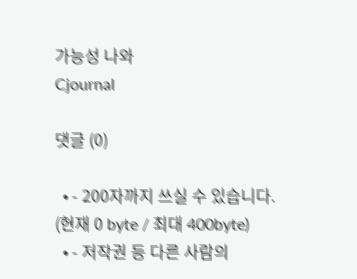가능성 나와
Cjournal

댓글 (0)

  • - 200자까지 쓰실 수 있습니다. (현재 0 byte / 최대 400byte)
  • - 저작권 등 다른 사람의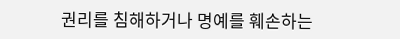권리를 침해하거나 명예를 훼손하는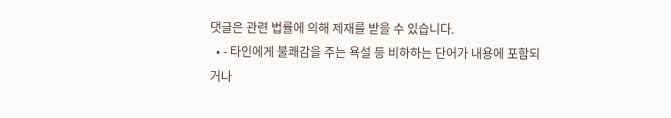댓글은 관련 법률에 의해 제재를 받을 수 있습니다.
  • - 타인에게 불쾌감을 주는 욕설 등 비하하는 단어가 내용에 포함되거나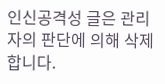인신공격성 글은 관리자의 판단에 의해 삭제 합니다.